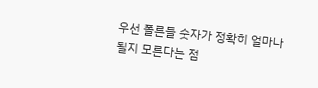우선 폴른들 숫자가 정확히 얼마나 될지 모른다는 점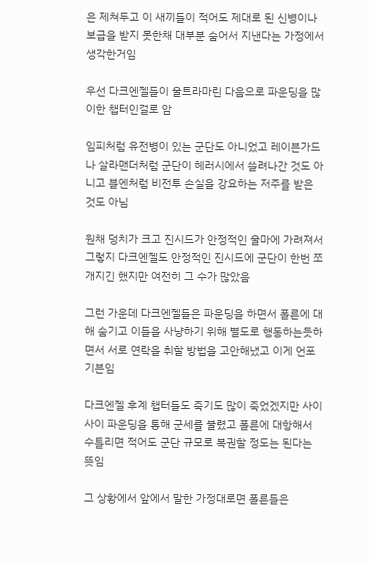은 제쳐두고 이 새끼들이 적어도 제대로 된 신병이나 보급을 받지 못한채 대부분 숨어서 지낸다는 가정에서 생각한거임

우선 다크엔젤들이 울트라마린 다음으로 파운딩을 많이한 챕터인걸로 암

임피처럼 유전병이 있는 군단도 아니었고 레이븐가드나 살라맨더처럼 군단이 헤러시에서 쓸려나간 것도 아니고 블엔처럼 비전투 손실을 강요하는 저주를 받은 것도 아님

원채 덩치가 크고 진시드가 안정적인 울마에 가려져서 그렇지 다크엔젤도 안정적인 진시드에 군단이 한번 쪼개지긴 했지만 여전히 그 수가 많았음

그런 가운데 다크엔젤들은 파운딩을 하면서 폴른에 대해 숨기고 이들을 사냥하기 위해 별도로 행동하는듯하면서 서로 연락을 취할 방법을 고안해냈고 이게 언포기븐임

다크엔젤 후계 챕터들도 죽기도 많이 죽었겠지만 사이 사이 파운딩을 통해 군세를 불렸고 폴른에 대항해서 수틀리면 적어도 군단 규모로 복권할 정도는 된다는 뜻임

그 상황에서 앞에서 말한 가정대로면 폴른들은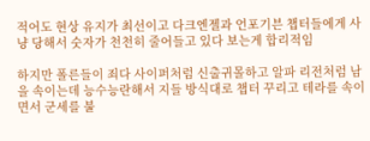적어도 현상 유지가 최선이고 다크엔젤과 언포기븐 챕터들에게 사냥 당해서 숫자가 천천히 줄어들고 있다 보는게 합리적임

하지만 폴른들이 죄다 사이퍼처럼 신출귀몰하고 알파 리전처럼 남을 속이는데 능수능란해서 지들 방식대로 챕터 꾸리고 테라를 속이면서 군세를 불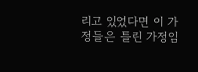리고 있었다면 이 가정들은 틀린 가정임